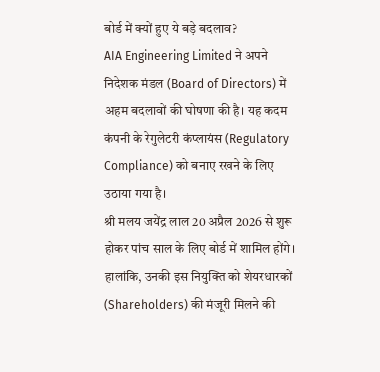बोर्ड में क्यों हुए ये बड़े बदलाव?
AIA Engineering Limited ने अपने निदेशक मंडल (Board of Directors) में अहम बदलावों की घोषणा की है। यह कदम कंपनी के रेगुलेटरी कंप्लायंस (Regulatory Compliance) को बनाए रखने के लिए उठाया गया है।
श्री मलय जयेंद्र लाल 20 अप्रैल 2026 से शुरू होकर पांच साल के लिए बोर्ड में शामिल होंगे। हालांकि, उनकी इस नियुक्ति को शेयरधारकों (Shareholders) की मंजूरी मिलने की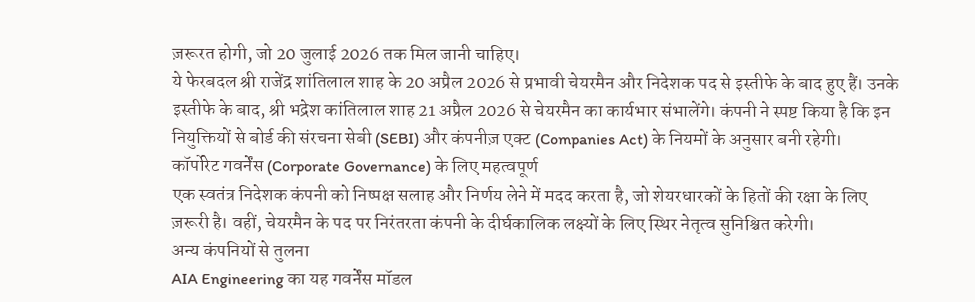ज़रूरत होगी, जो 20 जुलाई 2026 तक मिल जानी चाहिए।
ये फेरबदल श्री राजेंद्र शांतिलाल शाह के 20 अप्रैल 2026 से प्रभावी चेयरमैन और निदेशक पद से इस्तीफे के बाद हुए हैं। उनके इस्तीफे के बाद, श्री भद्रेश कांतिलाल शाह 21 अप्रैल 2026 से चेयरमैन का कार्यभार संभालेंगे। कंपनी ने स्पष्ट किया है कि इन नियुक्तियों से बोर्ड की संरचना सेबी (SEBI) और कंपनीज़ एक्ट (Companies Act) के नियमों के अनुसार बनी रहेगी।
कॉर्पोरेट गवर्नेंस (Corporate Governance) के लिए महत्वपूर्ण
एक स्वतंत्र निदेशक कंपनी को निष्पक्ष सलाह और निर्णय लेने में मदद करता है, जो शेयरधारकों के हितों की रक्षा के लिए ज़रूरी है। वहीं, चेयरमैन के पद पर निरंतरता कंपनी के दीर्घकालिक लक्ष्यों के लिए स्थिर नेतृत्व सुनिश्चित करेगी।
अन्य कंपनियों से तुलना
AIA Engineering का यह गवर्नेंस मॉडल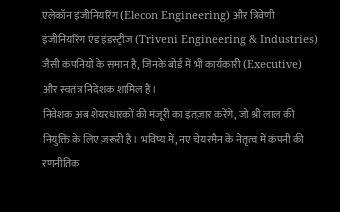एलेकॉन इंजीनियरिंग (Elecon Engineering) और त्रिवेणी इंजीनियरिंग एंड इंडस्ट्रीज (Triveni Engineering & Industries) जैसी कंपनियों के समान है, जिनके बोर्ड में भी कार्यकारी (Executive) और स्वतंत्र निदेशक शामिल हैं।
निवेशक अब शेयरधारकों की मंजूरी का इंतज़ार करेंगे, जो श्री लाल की नियुक्ति के लिए ज़रूरी है। भविष्य में, नए चेयरमैन के नेतृत्व में कंपनी की रणनीतिक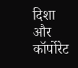दिशा और कॉर्पोरेट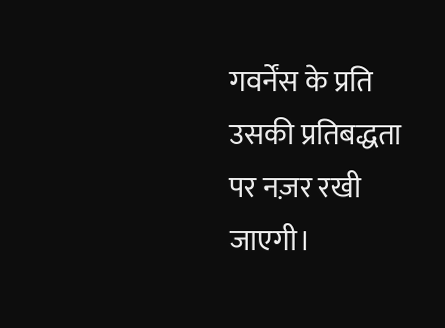गवर्नेंस के प्रति उसकी प्रतिबद्धता पर नज़र रखी जाएगी।